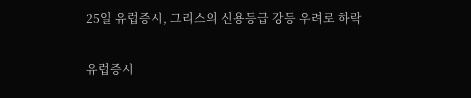25일 유럽증시, 그리스의 신용등급 강등 우려로 하락

유럽증시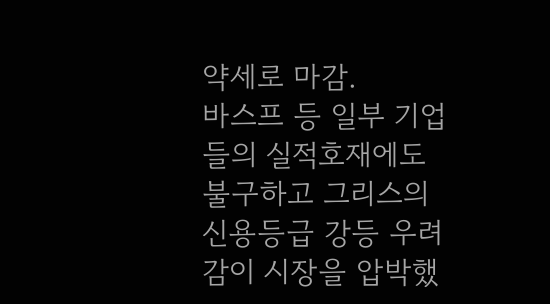약세로 마감.
바스프 등 일부 기업들의 실적호재에도 불구하고 그리스의 신용등급 강등 우려감이 시장을 압박했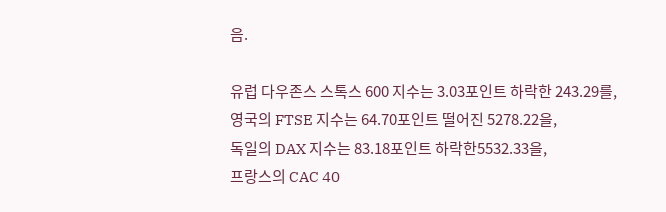음.

유럽 다우존스 스톡스 600 지수는 3.03포인트 하락한 243.29를,
영국의 FTSE 지수는 64.70포인트 떨어진 5278.22을,
독일의 DAX 지수는 83.18포인트 하락한5532.33을,
프랑스의 CAC 40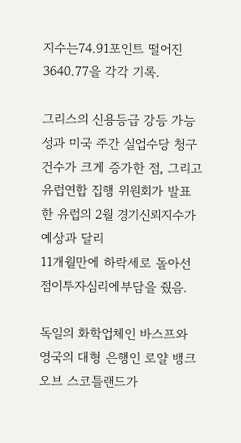지수는74.91포인트 떨어진 3640.77을 각각 기록.

그리스의 신용등급 강등 가능성과 미국 주간 실업수당 청구건수가 크게 증가한 점, 그리고 유럽연합 집행 위원회가 발표한 유럽의 2월 경기신뢰지수가 예상과 달리
11개월만에 하락세로 돌아선 점이투자심리에부담을 줬음.

독일의 화학업체인 바스프와 영국의 대형 은행인 로얄 뱅크 오브 스코틀랜드가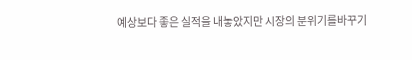예상보다 좋은 실적을 내놓았지만 시장의 분위기를바꾸기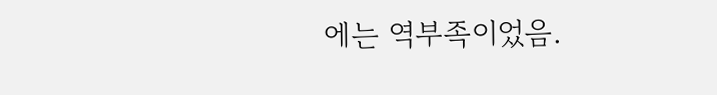에는 역부족이었음.